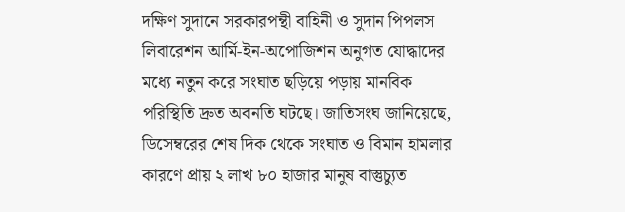দক্ষিণ সুদানে সরকারপন্থী বাহিনী ও সুদান পিপলস লিবারেশন আর্মি-ইন-অপোজিশন অনুগত যোদ্ধাদের মধ্যে নতুন করে সংঘাত ছড়িয়ে পড়ায় মানবিক পরিস্থিতি দ্রুত অবনতি ঘটছে। জাতিসংঘ জানিয়েছে, ডিসেম্বরের শেষ দিক থেকে সংঘাত ও বিমান হামলার কারণে প্রায় ২ লাখ ৮০ হাজার মানুষ বাস্তুচ্যুত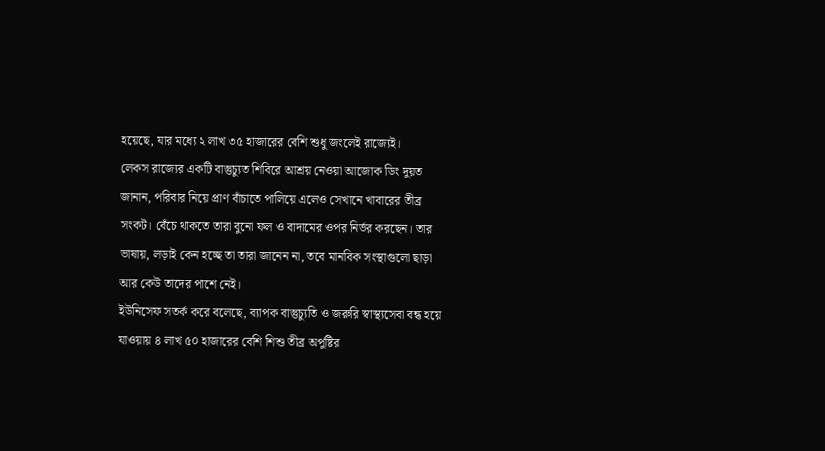হয়েছে, যার মধ্যে ২ লাখ ৩৫ হাজারের বেশি শুধু জংলেই রাজ্যেই।
লেকস রাজ্যের একটি বাস্তুচ্যুত শিবিরে আশ্রয় নেওয়া আজোক ডিং দুয়ত জানান, পরিবার নিয়ে প্রাণ বাঁচাতে পালিয়ে এলেও সেখানে খাবারের তীব্র সংকট। বেঁচে থাকতে তারা বুনো ফল ও বাদামের ওপর নির্ভর করছেন। তার ভাষায়, লড়াই কেন হচ্ছে তা তারা জানেন না, তবে মানবিক সংস্থাগুলো ছাড়া আর কেউ তাদের পাশে নেই।
ইউনিসেফ সতর্ক করে বলেছে, ব্যাপক বাস্তুচ্যুতি ও জরুরি স্বাস্থ্যসেবা বন্ধ হয়ে যাওয়ায় ৪ লাখ ৫০ হাজারের বেশি শিশু তীব্র অপুষ্টির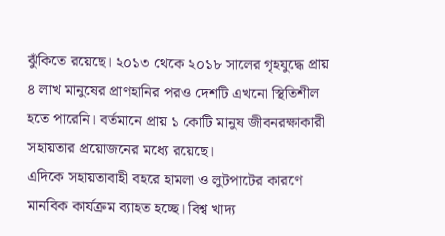ঝুঁকিতে রয়েছে। ২০১৩ থেকে ২০১৮ সালের গৃহযুদ্ধে প্রায় ৪ লাখ মানুষের প্রাণহানির পরও দেশটি এখনো স্থিতিশীল হতে পারেনি। বর্তমানে প্রায় ১ কোটি মানুষ জীবনরক্ষাকারী সহায়তার প্রয়োজনের মধ্যে রয়েছে।
এদিকে সহায়তাবাহী বহরে হামলা ও লুটপাটের কারণে মানবিক কার্যক্রম ব্যাহত হচ্ছে। বিশ্ব খাদ্য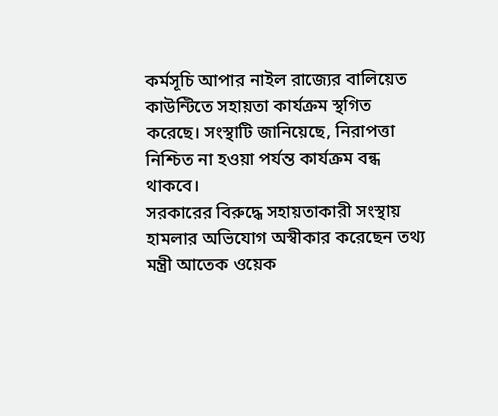কর্মসূচি আপার নাইল রাজ্যের বালিয়েত কাউন্টিতে সহায়তা কার্যক্রম স্থগিত করেছে। সংস্থাটি জানিয়েছে, নিরাপত্তা নিশ্চিত না হওয়া পর্যন্ত কার্যক্রম বন্ধ থাকবে।
সরকারের বিরুদ্ধে সহায়তাকারী সংস্থায় হামলার অভিযোগ অস্বীকার করেছেন তথ্য মন্ত্রী আতেক ওয়েক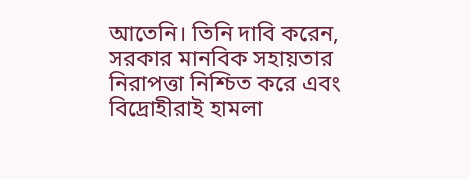আতেনি। তিনি দাবি করেন, সরকার মানবিক সহায়তার নিরাপত্তা নিশ্চিত করে এবং বিদ্রোহীরাই হামলা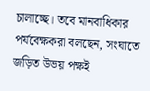চালাচ্ছে। তবে মানবাধিকার পর্যবেক্ষকরা বলছেন, সংঘাতে জড়িত উভয় পক্ষই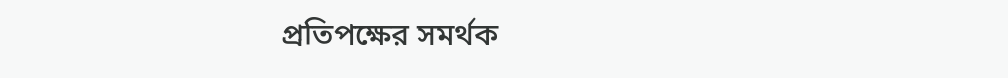প্রতিপক্ষের সমর্থক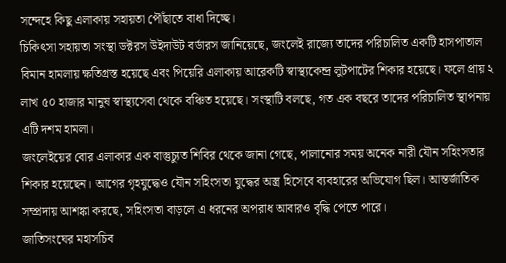সন্দেহে কিছু এলাকায় সহায়তা পৌঁছাতে বাধা দিচ্ছে।
চিকিৎসা সহায়তা সংস্থা ডক্টরস উইদাউট বর্ডারস জানিয়েছে, জংলেই রাজ্যে তাদের পরিচালিত একটি হাসপাতাল বিমান হামলায় ক্ষতিগ্রস্ত হয়েছে এবং পিয়েরি এলাকায় আরেকটি স্বাস্থ্যকেন্দ্র লুটপাটের শিকার হয়েছে। ফলে প্রায় ২ লাখ ৫০ হাজার মানুষ স্বাস্থ্যসেবা থেকে বঞ্চিত হয়েছে। সংস্থাটি বলছে, গত এক বছরে তাদের পরিচালিত স্থাপনায় এটি দশম হামলা।
জংলেইয়ের বোর এলাকার এক বাস্তুচ্যুত শিবির থেকে জানা গেছে, পালানোর সময় অনেক নারী যৌন সহিংসতার শিকার হয়েছেন। আগের গৃহযুদ্ধেও যৌন সহিংসতা যুদ্ধের অস্ত্র হিসেবে ব্যবহারের অভিযোগ ছিল। আন্তর্জাতিক সম্প্রদায় আশঙ্কা করছে, সহিংসতা বাড়লে এ ধরনের অপরাধ আবারও বৃদ্ধি পেতে পারে।
জাতিসংঘের মহাসচিব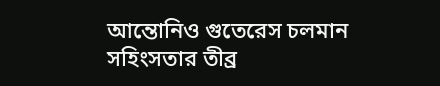আন্তোনিও গুতেরেস চলমান সহিংসতার তীব্র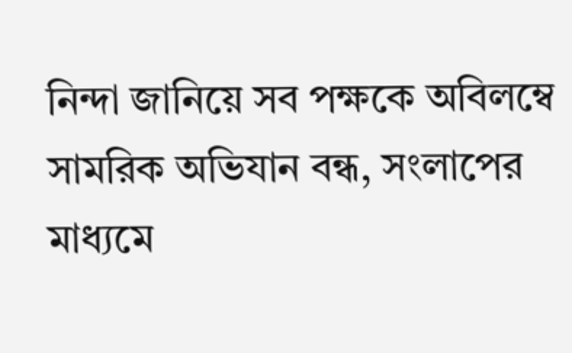নিন্দা জানিয়ে সব পক্ষকে অবিলম্বে সামরিক অভিযান বন্ধ, সংলাপের মাধ্যমে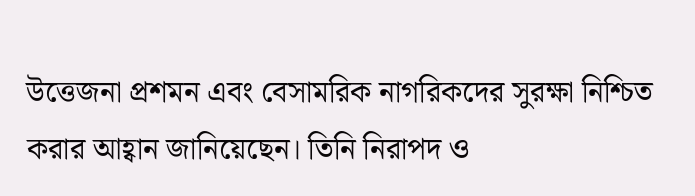উত্তেজনা প্রশমন এবং বেসামরিক নাগরিকদের সুরক্ষা নিশ্চিত করার আহ্বান জানিয়েছেন। তিনি নিরাপদ ও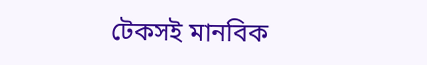টেকসই মানবিক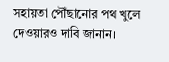সহায়তা পৌঁছানোর পথ খুলে দেওয়ারও দাবি জানান।